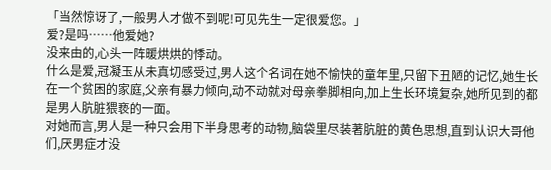「当然惊讶了,一般男人才做不到呢!可见先生一定很爱您。」
爱?是吗……他爱她?
没来由的,心头一阵暖烘烘的悸动。
什么是爱,冠凝玉从未真切感受过,男人这个名词在她不愉快的童年里,只留下丑陋的记忆,她生长在一个贫困的家庭,父亲有暴力倾向,动不动就对母亲拳脚相向,加上生长环境复杂,她所见到的都是男人肮脏猥亵的一面。
对她而言,男人是一种只会用下半身思考的动物,脑袋里尽装著肮脏的黄色思想,直到认识大哥他们,厌男症才没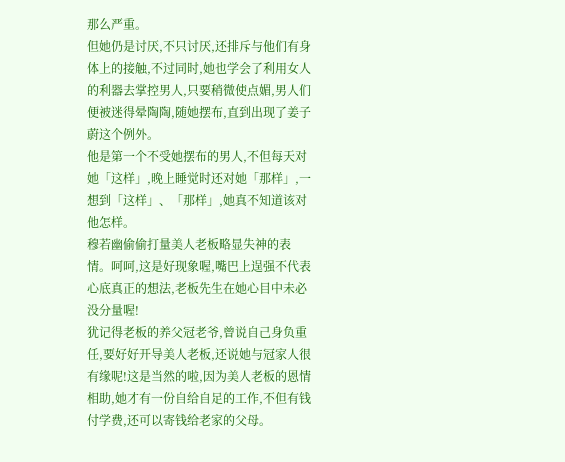那么严重。
但她仍是讨厌,不只讨厌,还排斥与他们有身体上的接触,不过同时,她也学会了利用女人的利器去掌控男人,只要稍微使点媚,男人们便被迷得晕陶陶,随她摆布,直到出现了姜子蔚这个例外。
他是第一个不受她摆布的男人,不但每天对她「这样」,晚上睡觉时还对她「那样」,一想到「这样」、「那样」,她真不知道该对他怎样。
穆若幽偷偷打量美人老板略显失神的表情。呵呵,这是好现象喔,嘴巴上逞强不代表心底真正的想法,老板先生在她心目中未必没分量喔!
犹记得老板的养父冠老爷,曾说自己身负重任,要好好开导美人老板,还说她与冠家人很有缘呢!这是当然的啦,因为美人老板的恩情相助,她才有一份自给自足的工作,不但有钱付学费,还可以寄钱给老家的父母。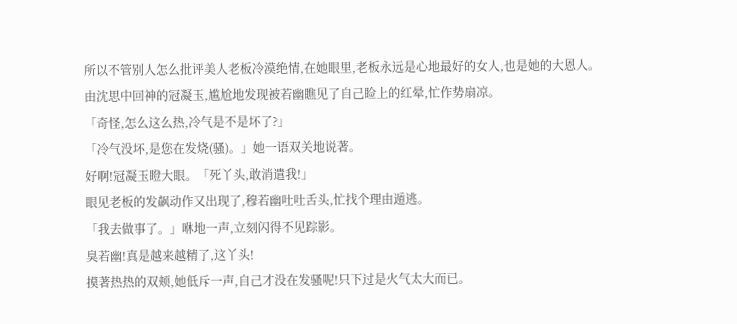所以不管别人怎么批评美人老板冷漠绝情,在她眼里,老板永远是心地最好的女人,也是她的大恩人。
由沈思中回神的冠凝玉,尴尬地发现被若幽瞧见了自己睑上的红晕,忙作势扇凉。
「奇怪,怎么这么热,冷气是不是坏了?」
「冷气没坏,是您在发烧(骚)。」她一语双关地说著。
好啊!冠凝玉瞪大眼。「死丫头,敢消遣我!」
眼见老板的发飙动作又出现了,穆若幽吐吐舌头,忙找个理由遁逃。
「我去做事了。」咻地一声,立刻闪得不见踪影。
臭若幽!真是越来越精了,这丫头!
摸著热热的双颊,她低斥一声,自己才没在发骚呢!只下过是火气太大而已。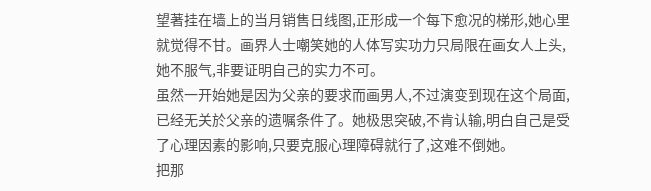望著挂在墙上的当月销售日线图,正形成一个每下愈况的梯形,她心里就觉得不甘。画界人士嘲笑她的人体写实功力只局限在画女人上头,她不服气,非要证明自己的实力不可。
虽然一开始她是因为父亲的要求而画男人,不过演变到现在这个局面,已经无关於父亲的遗嘱条件了。她极思突破,不肯认输,明白自己是受了心理因素的影响,只要克服心理障碍就行了,这难不倒她。
把那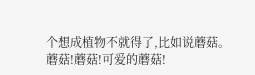个想成植物不就得了,比如说蘑菇。
蘑菇!蘑菇!可爱的蘑菇!